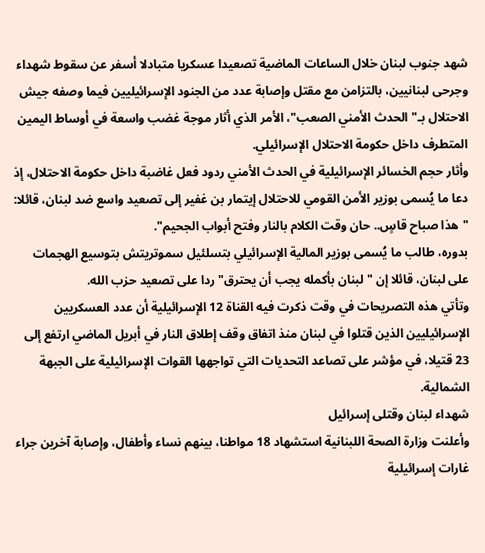شهد جنوب لبنان خلال الساعات الماضية تصعيدا عسكريا متبادلا أسفر عن سقوط شهداء وجرحى لبنانيين، بالتزامن مع مقتل وإصابة عدد من الجنود الإسرائيليين فيما وصفه جيش الاحتلال بـ"الحدث الأمني الصعب"، الأمر الذي أثار موجة غضب واسعة في أوساط اليمين المتطرف داخل حكومة الاحتلال الإسرائيلي.
وأثار حجم الخسائر الإسرائيلية في الحدث الأمني ردود فعل غاضبة داخل حكومة الاحتلال، إذ دعا ما يُسمى بوزير الأمن القومي للاحتلال إيتمار بن غفير إلى تصعيد واسع ضد لبنان، قائلا: "هذا صباح قاسٍ.. حان وقت الكلام بالنار وفتح أبواب الجحيم".
بدوره، طالب ما يُسمى بوزير المالية الإسرائيلي بتسلئيل سموتريتش بتوسيع الهجمات على لبنان، قائلا إن "لبنان بأكمله يجب أن يحترق" ردا على تصعيد حزب الله.
وتأتي هذه التصريحات في وقت ذكرت فيه القناة 12 الإسرائيلية أن عدد العسكريين الإسرائيليين الذين قتلوا في لبنان منذ اتفاق وقف إطلاق النار في أبريل الماضي ارتفع إلى 23 قتيلا، في مؤشر على تصاعد التحديات التي تواجهها القوات الإسرائيلية على الجبهة الشمالية.
شهداء لبنان وقتلى إسرائيل
وأعلنت وزارة الصحة اللبنانية استشهاد 18 مواطنا، بينهم نساء وأطفال، وإصابة آخرين جراء غارات إسرائيلية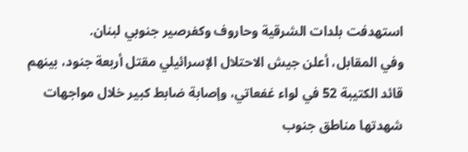استهدفت بلدات الشرقية وحاروف وكفرصير جنوبي لبنان.
وفي المقابل، أعلن جيش الاحتلال الإسرائيلي مقتل أربعة جنود، بينهم قائد الكتيبة 52 في لواء غفعاتي، وإصابة ضابط كبير خلال مواجهات شهدتها مناطق جنوب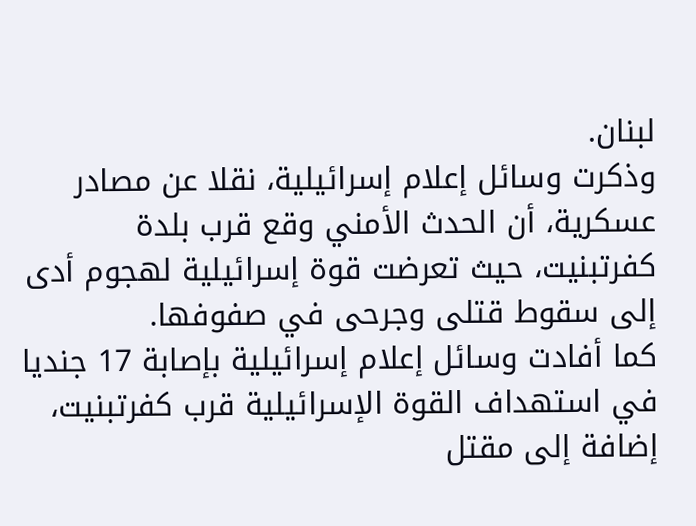لبنان.
وذكرت وسائل إعلام إسرائيلية، نقلا عن مصادر عسكرية، أن الحدث الأمني وقع قرب بلدة كفرتبنيت، حيث تعرضت قوة إسرائيلية لهجوم أدى إلى سقوط قتلى وجرحى في صفوفها.
كما أفادت وسائل إعلام إسرائيلية بإصابة 17 جنديا في استهداف القوة الإسرائيلية قرب كفرتبنيت، إضافة إلى مقتل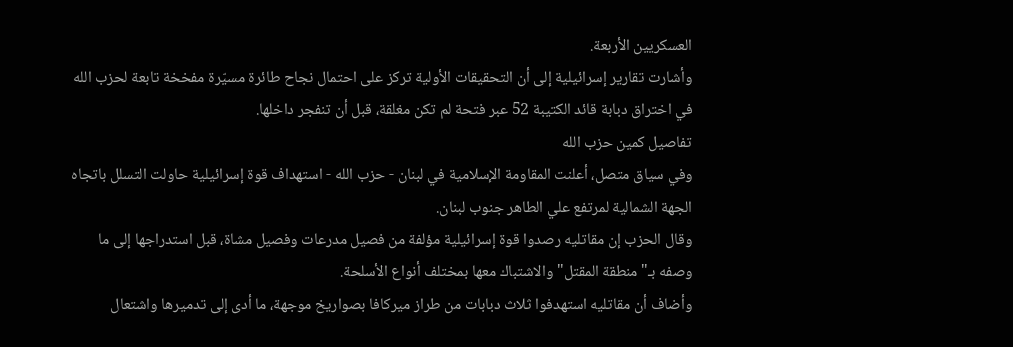العسكريين الأربعة.
وأشارت تقارير إسرائيلية إلى أن التحقيقات الأولية تركز على احتمال نجاح طائرة مسيّرة مفخخة تابعة لحزب الله في اختراق دبابة قائد الكتيبة 52 عبر فتحة لم تكن مغلقة، قبل أن تنفجر داخلها.
تفاصيل كمين حزب الله
وفي سياق متصل، أعلنت المقاومة الإسلامية في لبنان - حزب الله - استهداف قوة إسرائيلية حاولت التسلل باتجاه الجهة الشمالية لمرتفع علي الطاهر جنوب لبنان.
وقال الحزب إن مقاتليه رصدوا قوة إسرائيلية مؤلفة من فصيل مدرعات وفصيل مشاة، قبل استدراجها إلى ما وصفه بـ"منطقة المقتل" والاشتباك معها بمختلف أنواع الأسلحة.
وأضاف أن مقاتليه استهدفوا ثلاث دبابات من طراز ميركافا بصواريخ موجهة، ما أدى إلى تدميرها واشتعال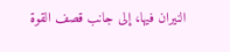النيران فيها، إلى جانب قصف القوة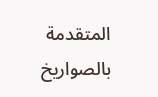المتقدمة بالصواريخ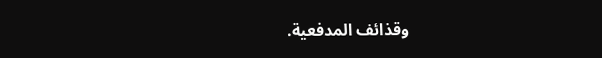وقذائف المدفعية.